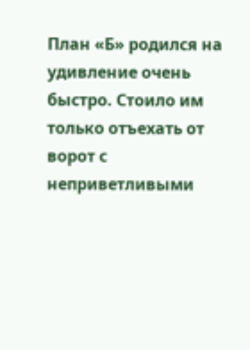План «Б» родился на удивление очень быстро. Стоило им только отъехать от ворот с неприветливыми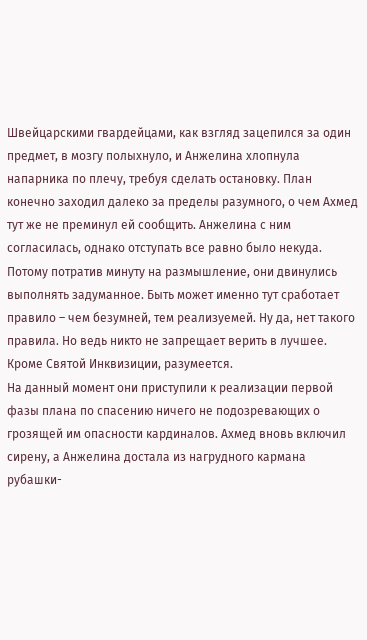Швейцарскими гвардейцами, как взгляд зацепился за один предмет, в мозгу полыхнуло, и Анжелина хлопнула напарника по плечу, требуя сделать остановку. План конечно заходил далеко за пределы разумного, о чем Ахмед тут же не преминул ей сообщить. Анжелина с ним согласилась, однако отступать все равно было некуда. Потому потратив минуту на размышление, они двинулись выполнять задуманное. Быть может именно тут сработает правило – чем безумней, тем реализуемей. Ну да, нет такого правила. Но ведь никто не запрещает верить в лучшее. Кроме Святой Инквизиции, разумеется.
На данный момент они приступили к реализации первой фазы плана по спасению ничего не подозревающих о грозящей им опасности кардиналов. Ахмед вновь включил сирену, а Анжелина достала из нагрудного кармана рубашки-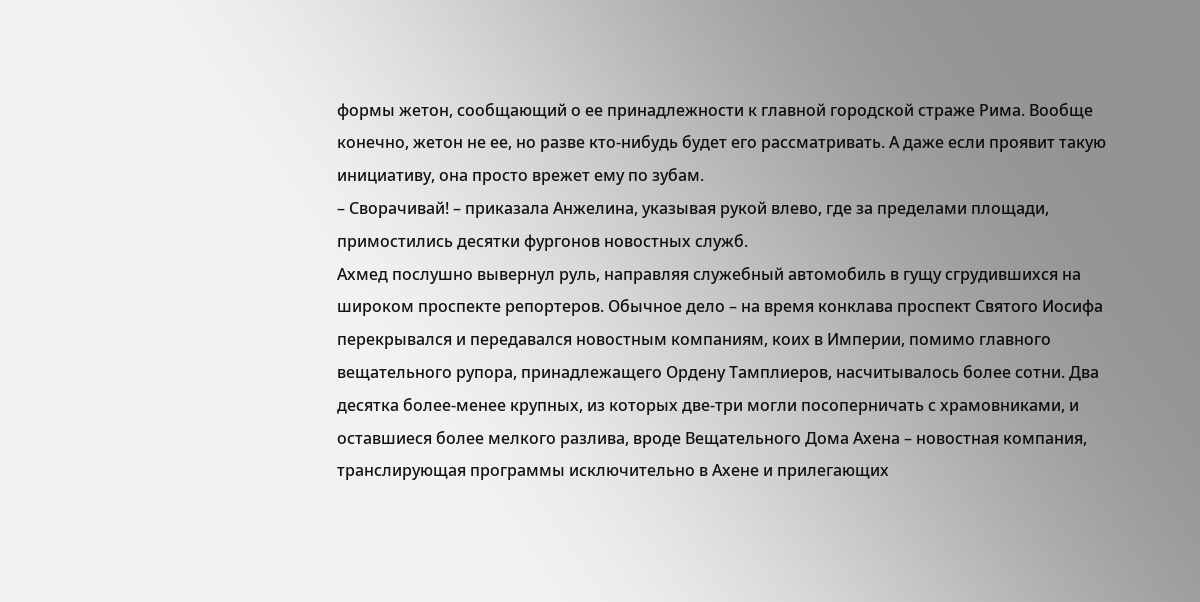формы жетон, сообщающий о ее принадлежности к главной городской страже Рима. Вообще конечно, жетон не ее, но разве кто-нибудь будет его рассматривать. А даже если проявит такую инициативу, она просто врежет ему по зубам.
– Сворачивай! – приказала Анжелина, указывая рукой влево, где за пределами площади, примостились десятки фургонов новостных служб.
Ахмед послушно вывернул руль, направляя служебный автомобиль в гущу сгрудившихся на широком проспекте репортеров. Обычное дело – на время конклава проспект Святого Иосифа перекрывался и передавался новостным компаниям, коих в Империи, помимо главного вещательного рупора, принадлежащего Ордену Тамплиеров, насчитывалось более сотни. Два десятка более-менее крупных, из которых две-три могли посоперничать с храмовниками, и оставшиеся более мелкого разлива, вроде Вещательного Дома Ахена – новостная компания, транслирующая программы исключительно в Ахене и прилегающих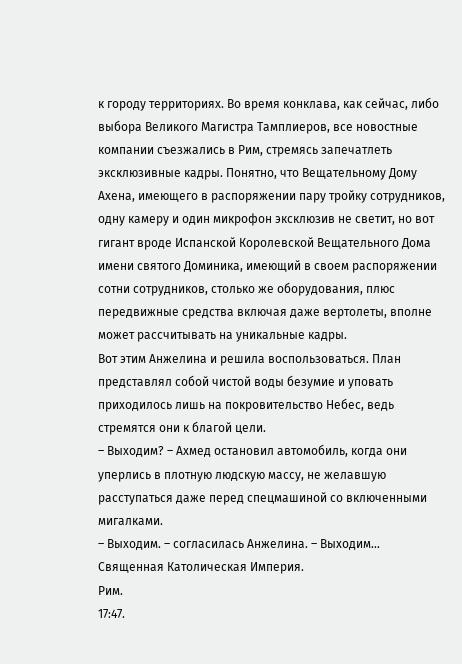к городу территориях. Во время конклава, как сейчас, либо выбора Великого Магистра Тамплиеров, все новостные компании съезжались в Рим, стремясь запечатлеть эксклюзивные кадры. Понятно, что Вещательному Дому Ахена, имеющего в распоряжении пару тройку сотрудников, одну камеру и один микрофон эксклюзив не светит, но вот гигант вроде Испанской Королевской Вещательного Дома имени святого Доминика, имеющий в своем распоряжении сотни сотрудников, столько же оборудования, плюс передвижные средства включая даже вертолеты, вполне может рассчитывать на уникальные кадры.
Вот этим Анжелина и решила воспользоваться. План представлял собой чистой воды безумие и уповать приходилось лишь на покровительство Небес, ведь стремятся они к благой цели.
– Выходим? – Ахмед остановил автомобиль, когда они уперлись в плотную людскую массу, не желавшую расступаться даже перед спецмашиной со включенными мигалками.
– Выходим. – согласилась Анжелина. – Выходим…
Священная Католическая Империя.
Рим.
17:47.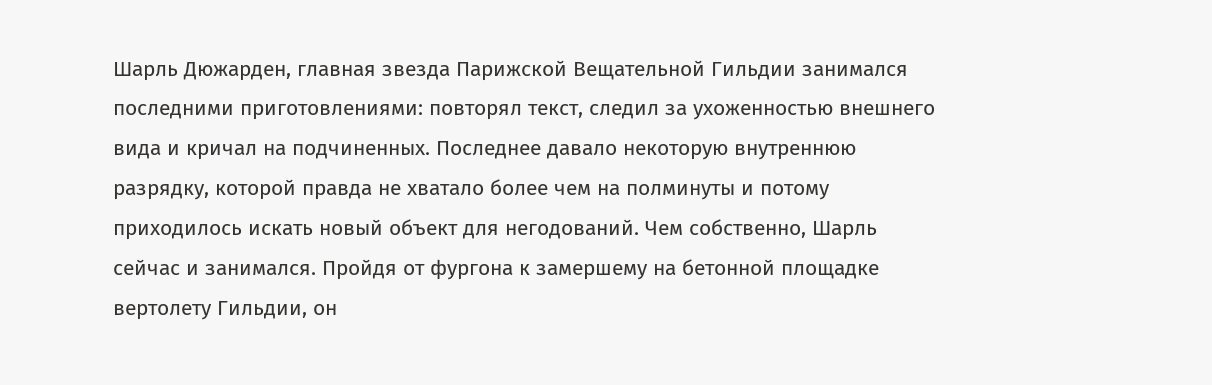Шарль Дюжарден, главная звезда Парижской Вещательной Гильдии занимался последними приготовлениями: повторял текст, следил за ухоженностью внешнего вида и кричал на подчиненных. Последнее давало некоторую внутреннюю разрядку, которой правда не хватало более чем на полминуты и потому приходилось искать новый объект для негодований. Чем собственно, Шарль сейчас и занимался. Пройдя от фургона к замершему на бетонной площадке вертолету Гильдии, он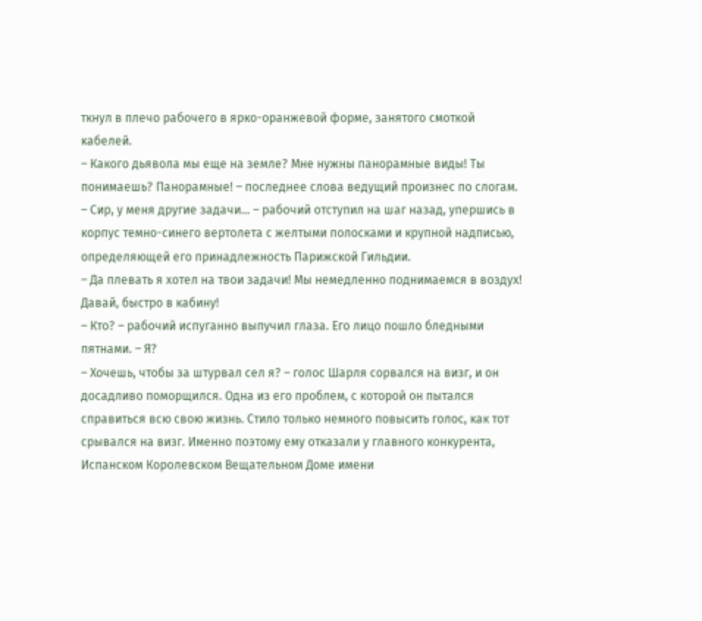ткнул в плечо рабочего в ярко-оранжевой форме, занятого смоткой кабелей.
– Какого дьявола мы еще на земле? Мне нужны панорамные виды! Ты понимаешь? Панорамные! – последнее слова ведущий произнес по слогам.
– Сир, у меня другие задачи… – рабочий отступил на шаг назад, упершись в корпус темно-синего вертолета с желтыми полосками и крупной надписью, определяющей его принадлежность Парижской Гильдии.
– Да плевать я хотел на твои задачи! Мы немедленно поднимаемся в воздух! Давай, быстро в кабину!
– Кто? – рабочий испуганно выпучил глаза. Его лицо пошло бледными пятнами. – Я?
– Хочешь, чтобы за штурвал сел я? – голос Шарля сорвался на визг, и он досадливо поморщился. Одна из его проблем, с которой он пытался справиться всю свою жизнь. Стило только немного повысить голос, как тот срывался на визг. Именно поэтому ему отказали у главного конкурента, Испанском Королевском Вещательном Доме имени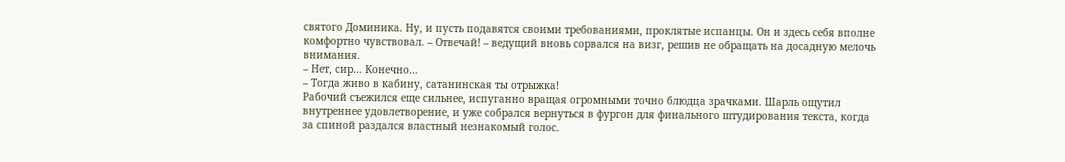святого Доминика. Ну, и пусть подавятся своими требованиями, проклятые испанцы. Он и здесь себя вполне комфортно чувствовал. – Отвечай! – ведущий вновь сорвался на визг, решив не обращать на досадную мелочь внимания.
– Нет, сир… Конечно…
– Тогда живо в кабину, сатанинская ты отрыжка!
Рабочий съежился еще сильнее, испуганно вращая огромными точно блюдца зрачками. Шарль ощутил внутреннее удовлетворение, и уже собрался вернуться в фургон для финального штудирования текста, когда за спиной раздался властный незнакомый голос.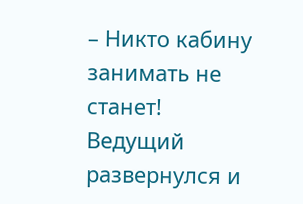– Никто кабину занимать не станет!
Ведущий развернулся и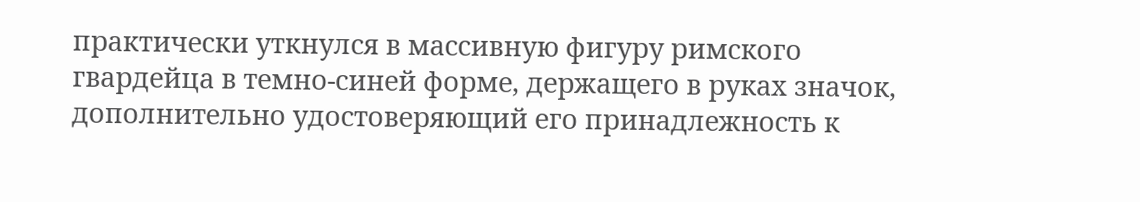практически уткнулся в массивную фигуру римского гвардейца в темно-синей форме, держащего в руках значок, дополнительно удостоверяющий его принадлежность к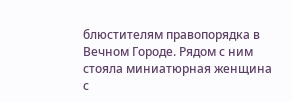блюстителям правопорядка в Вечном Городе. Рядом с ним стояла миниатюрная женщина с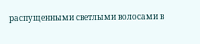распущенными светлыми волосами в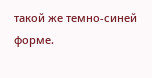такой же темно-синей форме.